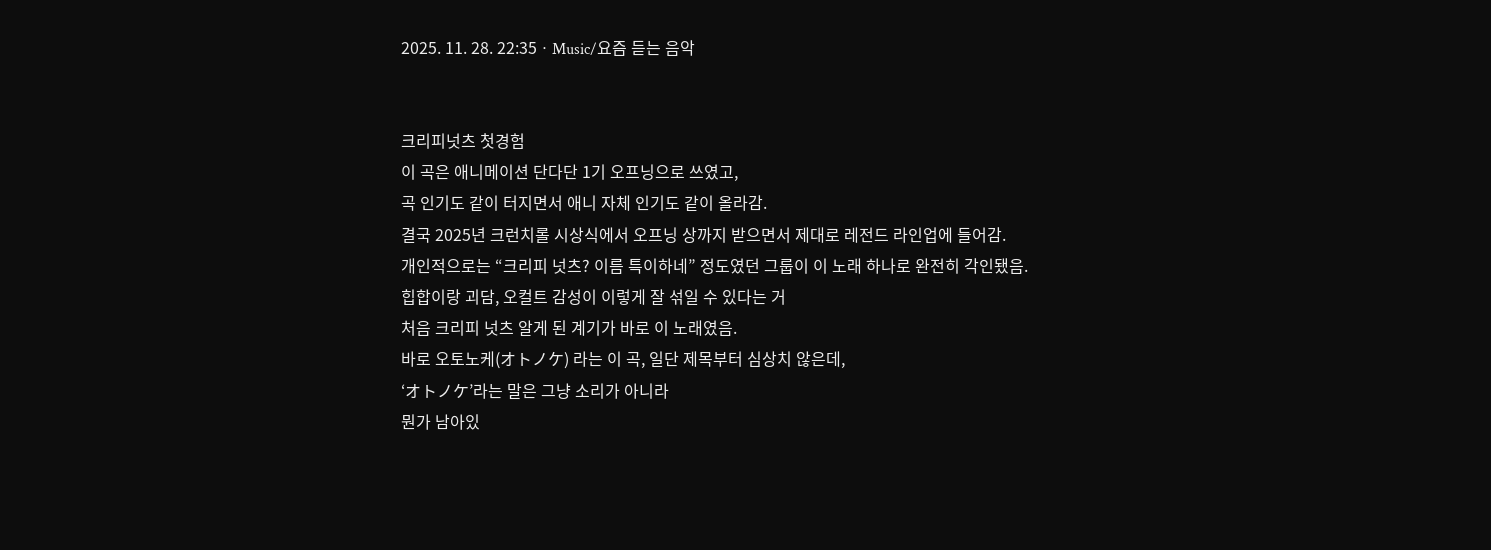2025. 11. 28. 22:35ㆍMusic/요즘 듣는 음악


크리피넛츠 첫경험
이 곡은 애니메이션 단다단 1기 오프닝으로 쓰였고,
곡 인기도 같이 터지면서 애니 자체 인기도 같이 올라감.
결국 2025년 크런치롤 시상식에서 오프닝 상까지 받으면서 제대로 레전드 라인업에 들어감.
개인적으로는 “크리피 넛츠? 이름 특이하네” 정도였던 그룹이 이 노래 하나로 완전히 각인됐음.
힙합이랑 괴담, 오컬트 감성이 이렇게 잘 섞일 수 있다는 거
처음 크리피 넛츠 알게 된 계기가 바로 이 노래였음.
바로 오토노케(オトノケ) 라는 이 곡, 일단 제목부터 심상치 않은데,
‘オトノケ’라는 말은 그냥 소리가 아니라
뭔가 남아있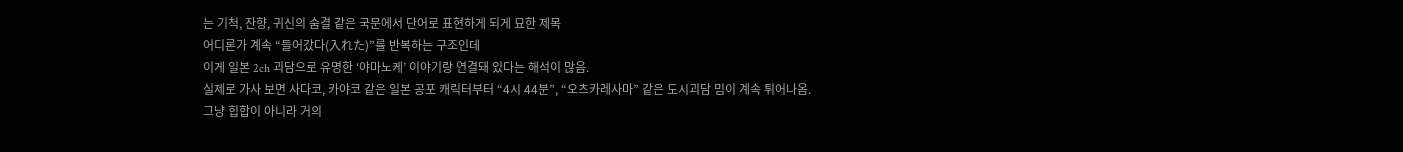는 기척, 잔향, 귀신의 숨결 같은 국문에서 단어로 표현하게 되게 묘한 제목
어디론가 계속 “들어갔다(入れた)”를 반복하는 구조인데
이게 일본 2ch 괴담으로 유명한 ‘야마노케’ 이야기랑 연결돼 있다는 해석이 많음.
실제로 가사 보면 사다코, 카야코 같은 일본 공포 캐릭터부터 “4시 44분”, “오츠카레사마” 같은 도시괴담 밈이 계속 튀어나옴.
그냥 힙합이 아니라 거의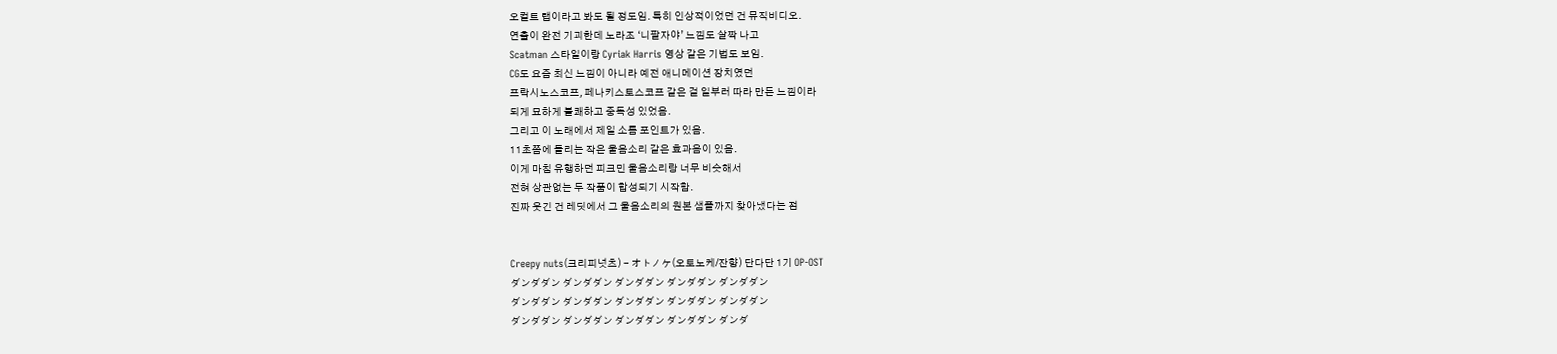오컬트 랩이라고 봐도 될 정도임. 특히 인상적이었던 건 뮤직비디오.
연출이 완전 기괴한데 노라조 ‘니팔자야’ 느낌도 살짝 나고
Scatman 스타일이랑 Cyriak Harris 영상 같은 기법도 보임.
CG도 요즘 최신 느낌이 아니라 예전 애니메이션 장치였던
프락시노스코프, 페나키스토스코프 같은 걸 일부러 따라 만든 느낌이라
되게 묘하게 불쾌하고 중독성 있었음.
그리고 이 노래에서 제일 소름 포인트가 있음.
11초쯤에 들리는 작은 울음소리 같은 효과음이 있음.
이게 마침 유행하던 피크민 울음소리랑 너무 비슷해서
전혀 상관없는 두 작품이 합성되기 시작함.
진짜 웃긴 건 레딧에서 그 울음소리의 원본 샘플까지 찾아냈다는 점


Creepy nuts(크리피넛츠) - オトノケ(오토노케/잔향) 단다단 1기 OP-OST
ダンダダン ダンダダン ダンダダン ダンダダン ダンダダン
ダンダダン ダンダダン ダンダダン ダンダダン ダンダダン
ダンダダン ダンダダン ダンダダン ダンダダン ダンダ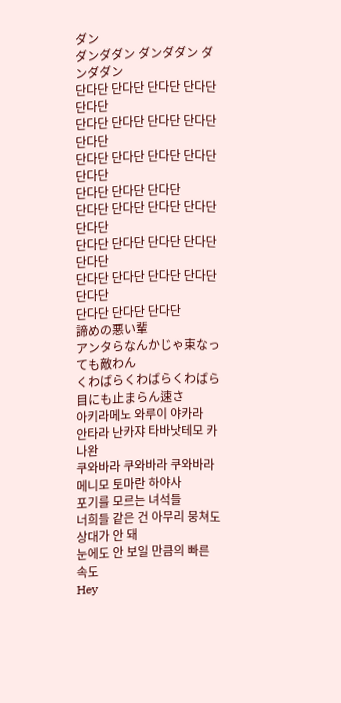ダン
ダンダダン ダンダダン ダンダダン
단다단 단다단 단다단 단다단 단다단
단다단 단다단 단다단 단다단 단다단
단다단 단다단 단다단 단다단 단다단
단다단 단다단 단다단
단다단 단다단 단다단 단다단 단다단
단다단 단다단 단다단 단다단 단다단
단다단 단다단 단다단 단다단 단다단
단다단 단다단 단다단
諦めの悪い輩
アンタらなんかじゃ束なっても敵わん
くわばらくわばらくわばら目にも止まらん速さ
아키라메노 와루이 야카라
안타라 난카쟈 타바낫테모 카나완
쿠와바라 쿠와바라 쿠와바라 메니모 토마란 하야사
포기를 모르는 녀석들
너희들 같은 건 아무리 뭉쳐도 상대가 안 돼
눈에도 안 보일 만큼의 빠른 속도
Hey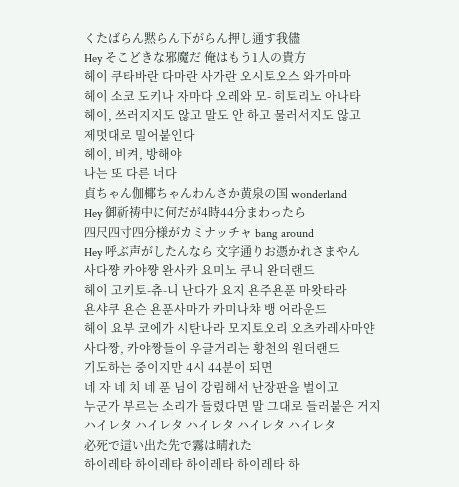くたばらん黙らん下がらん押し通す我儘
Hey そこどきな邪魔だ 俺はもう1人の貴方
헤이 쿠타바란 다마란 사가란 오시토오스 와가마마
헤이 소코 도키나 자마다 오레와 모- 히토리노 아나타
헤이, 쓰러지지도 않고 말도 안 하고 물러서지도 않고
제멋대로 밀어붙인다
헤이, 비켜, 방해야
나는 또 다른 너다
貞ちゃん伽椰ちゃんわんさか黄泉の国 wonderland
Hey 御祈祷中に何だが4時44分まわったら
四尺四寸四分様がカミナッチャ bang around
Hey 呼ぶ声がしたんなら 文字通りお憑かれさまやん
사다쨩 카야쨩 완사카 요미노 쿠니 완더랜드
헤이 고키토-츄-니 난다가 요지 욘주욘푼 마왓타라
욘샤쿠 욘슨 욘푼사마가 카미나챠 뱅 어라운드
헤이 요부 코에가 시탄나라 모지토오리 오츠카레사마얀
사다짱, 카야짱들이 우글거리는 황천의 원더랜드
기도하는 중이지만 4시 44분이 되면
네 자 네 치 네 푼 님이 강림해서 난장판을 벌이고
누군가 부르는 소리가 들렸다면 말 그대로 들러붙은 거지
ハイレタ ハイレタ ハイレタ ハイレタ ハイレタ
必死で這い出た先で霧は晴れた
하이레타 하이레타 하이레타 하이레타 하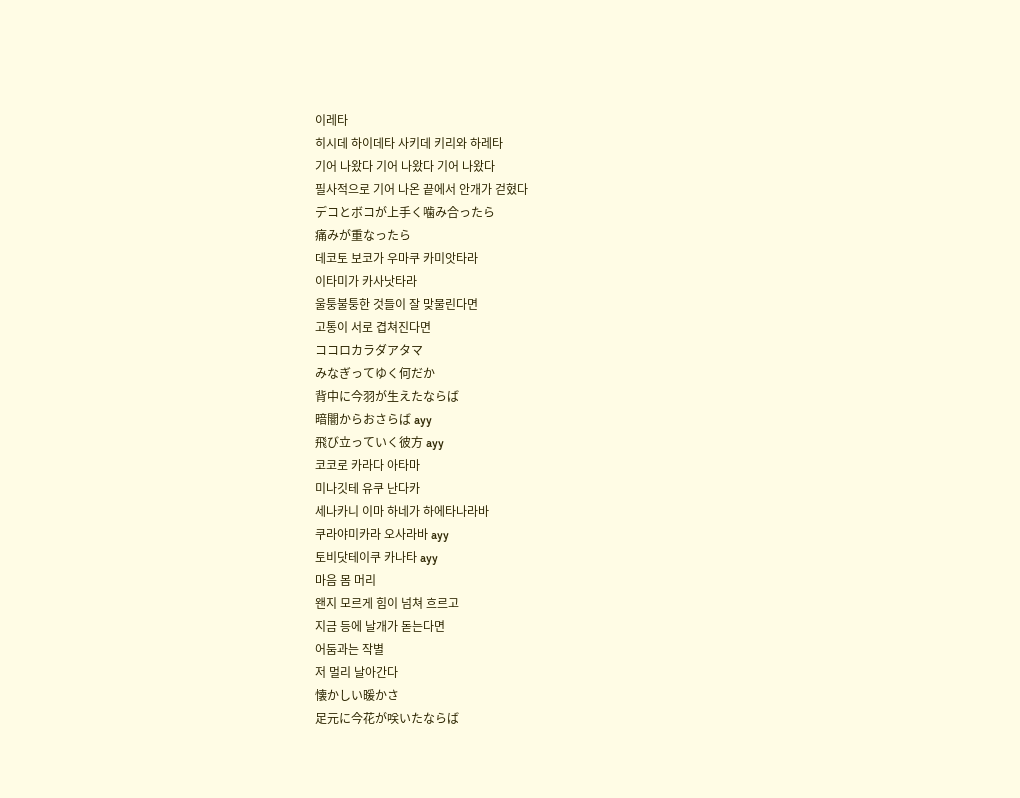이레타
히시데 하이데타 사키데 키리와 하레타
기어 나왔다 기어 나왔다 기어 나왔다
필사적으로 기어 나온 끝에서 안개가 걷혔다
デコとボコが上手く噛み合ったら
痛みが重なったら
데코토 보코가 우마쿠 카미앗타라
이타미가 카사낫타라
울퉁불퉁한 것들이 잘 맞물린다면
고통이 서로 겹쳐진다면
ココロカラダアタマ
みなぎってゆく何だか
背中に今羽が生えたならば
暗闇からおさらば ayy
飛び立っていく彼方 ayy
코코로 카라다 아타마
미나깃테 유쿠 난다카
세나카니 이마 하네가 하에타나라바
쿠라야미카라 오사라바 ayy
토비닷테이쿠 카나타 ayy
마음 몸 머리
왠지 모르게 힘이 넘쳐 흐르고
지금 등에 날개가 돋는다면
어둠과는 작별
저 멀리 날아간다
懐かしい暖かさ
足元に今花が咲いたならば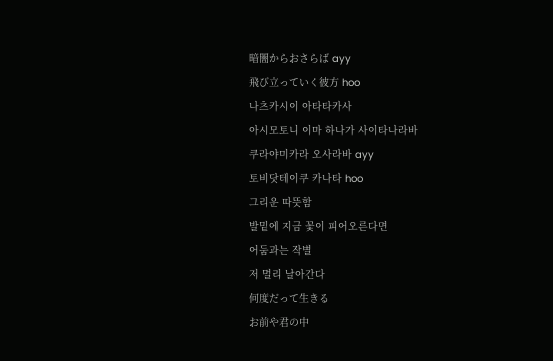暗闇からおさらば ayy
飛び立っていく彼方 hoo
나츠카시이 아타타카사
아시모토니 이마 하나가 사이타나라바
쿠라야미카라 오사라바 ayy
토비닷테이쿠 카나타 hoo
그리운 따뜻함
발밑에 지금 꽃이 피어오른다면
어둠과는 작별
저 멀리 날아간다
何度だって生きる
お前や君の中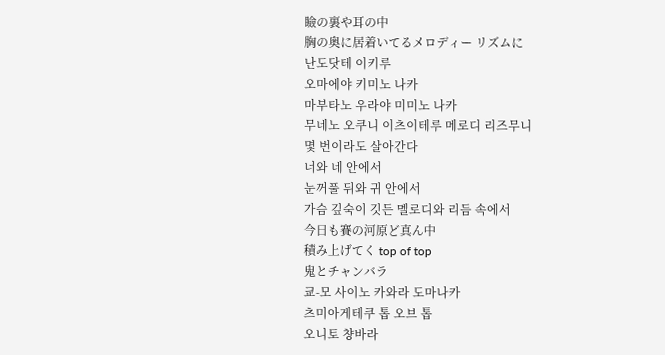瞼の裏や耳の中
胸の奥に居着いてるメロディー リズムに
난도닷테 이키루
오마에야 키미노 나카
마부타노 우라야 미미노 나카
무네노 오쿠니 이츠이테루 메로디 리즈무니
몇 번이라도 살아간다
너와 네 안에서
눈꺼풀 뒤와 귀 안에서
가슴 깊숙이 깃든 멜로디와 리듬 속에서
今日も賽の河原ど真ん中
積み上げてく top of top
鬼とチャンバラ
쿄-모 사이노 카와라 도마나카
츠미아게테쿠 톱 오브 톱
오니토 챵바라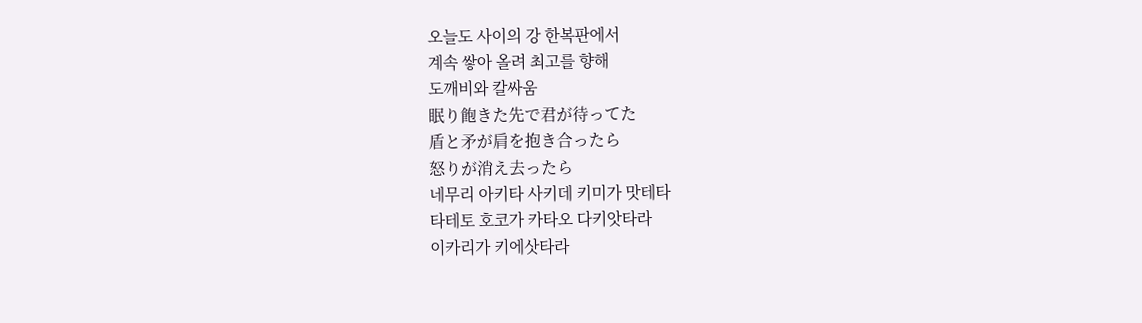오늘도 사이의 강 한복판에서
계속 쌓아 올려 최고를 향해
도깨비와 칼싸움
眠り飽きた先で君が待ってた
盾と矛が肩を抱き合ったら
怒りが消え去ったら
네무리 아키타 사키데 키미가 맛테타
타테토 호코가 카타오 다키앗타라
이카리가 키에삿타라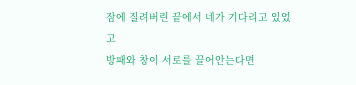잠에 질려버린 끝에서 네가 기다리고 있었고
방패와 창이 서로를 끌어안는다면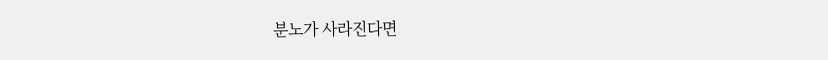분노가 사라진다면